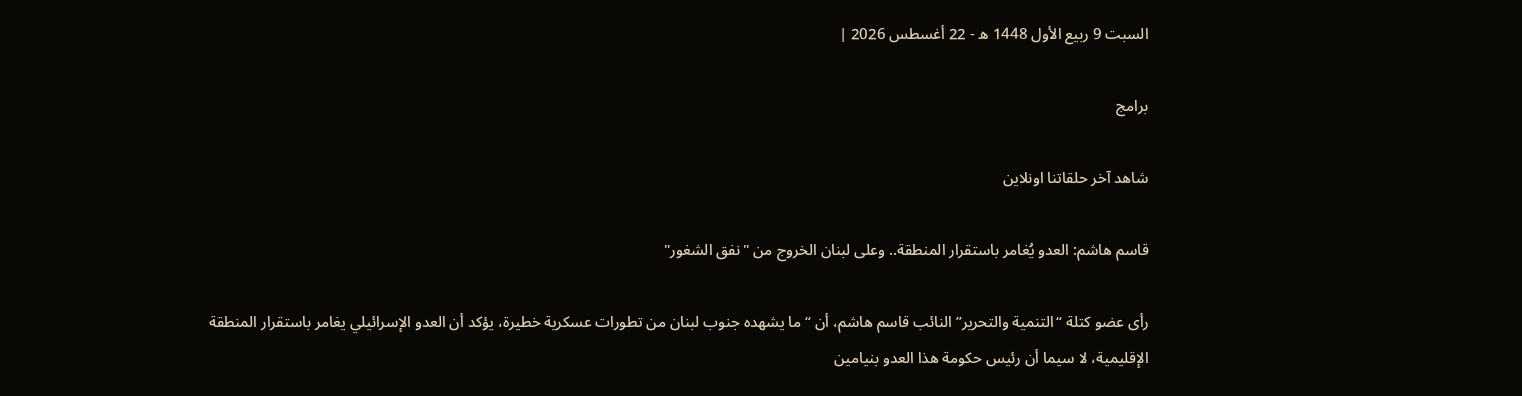السبت 9 ربيع الأول 1448 ه - 22 أغسطس 2026 |

برامج

شاهد آخر حلقاتنا اونلاين

قاسم هاشم: العدو يُغامر باستقرار المنطقة.. وعلى لبنان الخروج من "نفق الشغور"

رأى عضو كتلة “التنمية والتحرير” النائب قاسم هاشم، أن “ما يشهده جنوب لبنان من تطورات عسكرية خطيرة، يؤكد أن العدو الإسرائيلي يغامر باستقرار المنطقة الإقليمية، لا سيما أن رئيس حكومة هذا العدو بنيامين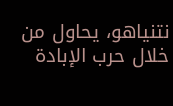نتنياهو، يحاول من خلال حرب الإبادة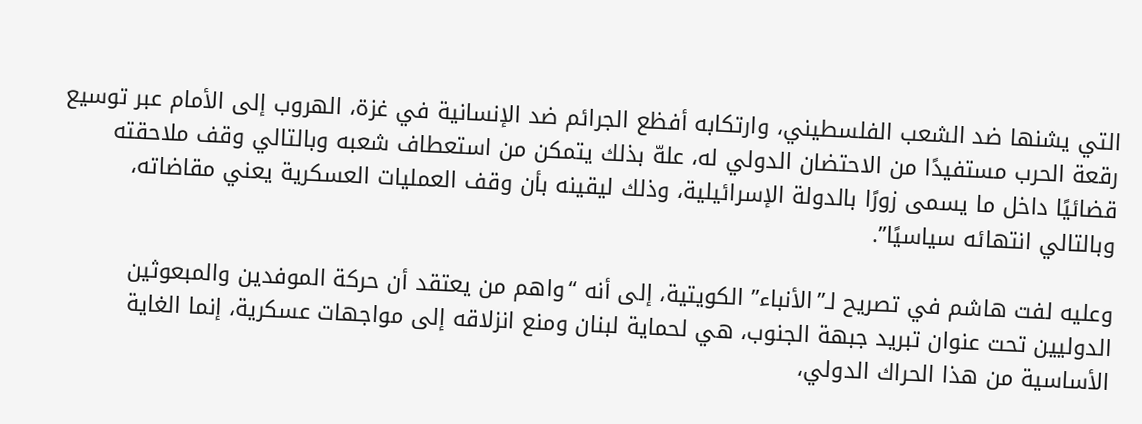التي يشنها ضد الشعب الفلسطيني، وارتكابه أفظع الجرائم ضد الإنسانية في غزة، الهروب إلى الأمام عبر توسيع رقعة الحرب مستفيدًا من الاحتضان الدولي له، علهّ بذلك يتمكن من استعطاف شعبه وبالتالي وقف ملاحقته قضائيًا داخل ما يسمى زورًا بالدولة الإسرائيلية، وذلك ليقينه بأن وقف العمليات العسكرية يعني مقاضاته، وبالتالي انتهائه سياسيًا”.

وعليه لفت هاشم في تصريح لـ”الأنباء” الكويتية، إلى أنه “واهم من يعتقد أن حركة الموفدين والمبعوثين الدوليين تحت عنوان تبريد جبهة الجنوب، هي لحماية لبنان ومنع انزلاقه إلى مواجهات عسكرية، إنما الغاية الأساسية من هذا الحراك الدولي،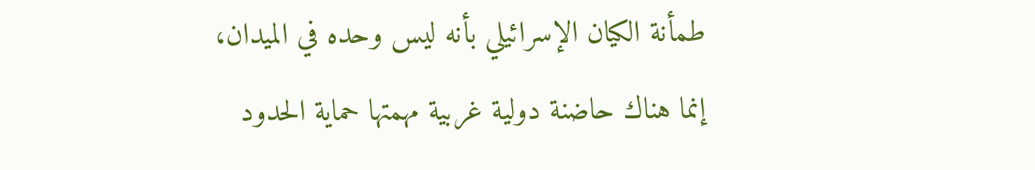طمأنة الكيان الإسرائيلي بأنه ليس وحده في الميدان، إنما هناك حاضنة دولية غربية مهمتها حماية الحدود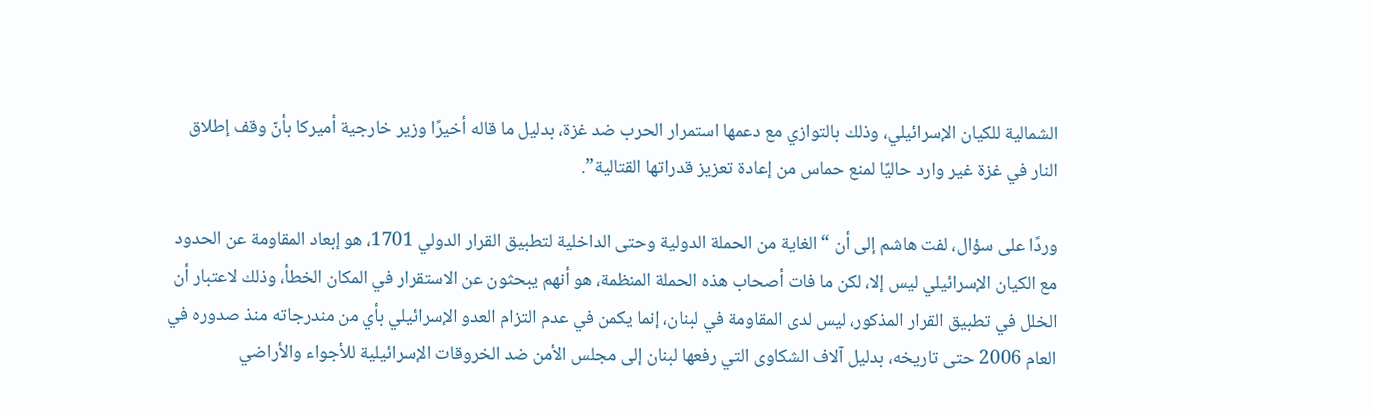الشمالية للكيان الإسرائيلي، وذلك بالتوازي مع دعمها استمرار الحرب ضد غزة، بدليل ما قاله أخيرًا وزير خارجية أميركا بأنّ وقف إطلاق النار في غزة غير وارد حاليًا لمنع حماس من إعادة تعزيز قدراتها القتالية”.

وردًا على سؤال، لفت هاشم إلى أن “الغاية من الحملة الدولية وحتى الداخلية لتطبيق القرار الدولي 1701، هو إبعاد المقاومة عن الحدود مع الكيان الإسرائيلي ليس إلا، لكن ما فات أصحاب هذه الحملة المنظمة، هو أنهم يبحثون عن الاستقرار في المكان الخطأ، وذلك لاعتبار أن الخلل في تطبيق القرار المذكور، ليس لدى المقاومة في لبنان، إنما يكمن في عدم التزام العدو الإسرائيلي بأي من مندرجاته منذ صدوره في العام 2006 حتى تاريخه، بدليل آلاف الشكاوى التي رفعها لبنان إلى مجلس الأمن ضد الخروقات الإسرائيلية للأجواء والأراضي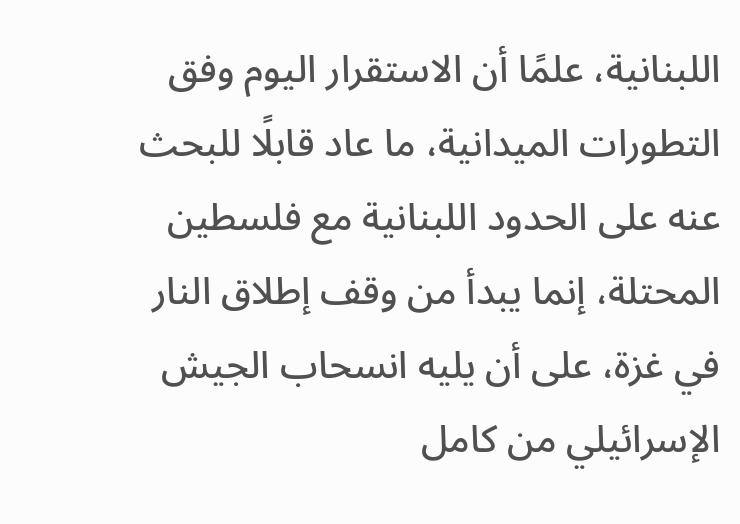اللبنانية، علمًا أن الاستقرار اليوم وفق التطورات الميدانية، ما عاد قابلًا للبحث عنه على الحدود اللبنانية مع فلسطين المحتلة، إنما يبدأ من وقف إطلاق النار في غزة، على أن يليه انسحاب الجيش الإسرائيلي من كامل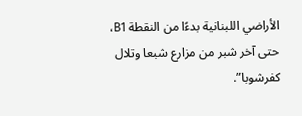الأراضي اللبنانية بدءًا من النقطة B1، حتى آخر شبر من مزارع شبعا وتلال كفرشوبا”.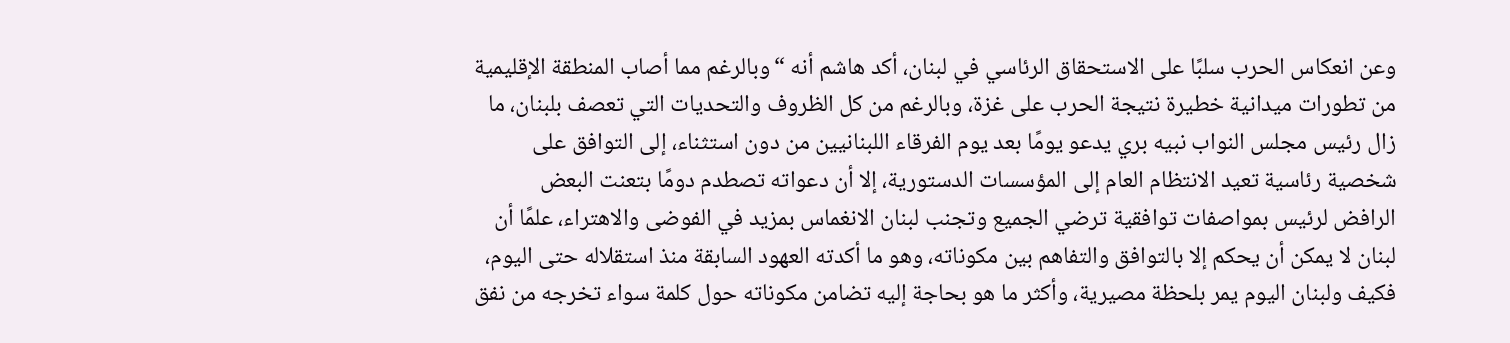وعن انعكاس الحرب سلبًا على الاستحقاق الرئاسي في لبنان، أكد هاشم أنه “وبالرغم مما أصاب المنطقة الإقليمية من تطورات ميدانية خطيرة نتيجة الحرب على غزة، وبالرغم من كل الظروف والتحديات التي تعصف بلبنان، ما زال رئيس مجلس النواب نبيه بري يدعو يومًا بعد يوم الفرقاء اللبنانيين من دون استثناء، إلى التوافق على شخصية رئاسية تعيد الانتظام العام إلى المؤسسات الدستورية، إلا أن دعواته تصطدم دومًا بتعنت البعض الرافض لرئيس بمواصفات توافقية ترضي الجميع وتجنب لبنان الانغماس بمزيد في الفوضى والاهتراء، علمًا أن لبنان لا يمكن أن يحكم إلا بالتوافق والتفاهم بين مكوناته، وهو ما أكدته العهود السابقة منذ استقلاله حتى اليوم، فكيف ولبنان اليوم يمر بلحظة مصيرية، وأكثر ما هو بحاجة إليه تضامن مكوناته حول كلمة سواء تخرجه من نفق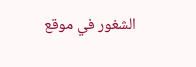الشغور في موقع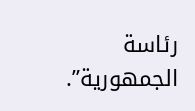رئاسة الجمهورية”.